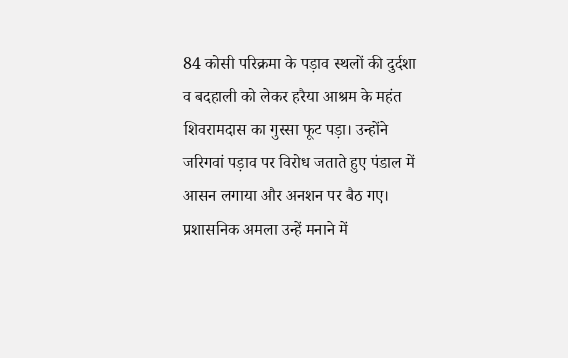84 कोसी परिक्रमा के पड़ाव स्थलों की दुर्दशा व बदहाली को लेकर हरैया आश्रम के महंत शिवरामदास का गुस्सा फूट पड़ा। उन्होंने जरिगवां पड़ाव पर विरोध जताते हुए पंडाल में आसन लगाया और अनशन पर बैठ गए। प्रशासनिक अमला उन्हें मनाने में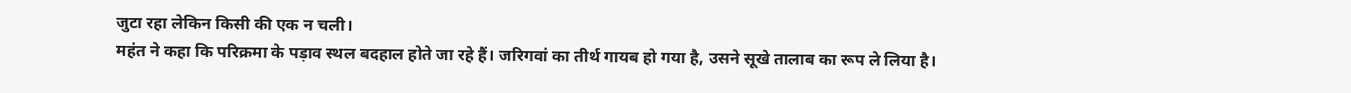जुटा रहा लेकिन किसी की एक न चली।
महंत ने कहा कि परिक्रमा के पड़ाव स्थल बदहाल होते जा रहे हैं। जरिगवां का तीर्थ गायब हो गया है, उसने सूखे तालाब का रूप ले लिया है।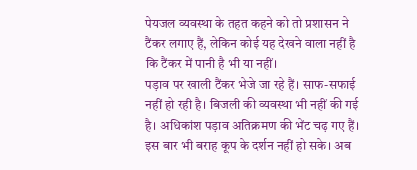पेयजल व्यवस्था के तहत कहने को तो प्रशासन ने टैंकर लगाए हैं, लेकिन कोई यह देखने वाला नहीं है कि टैंकर में पानी है भी या नहीं।
पड़ाव पर खाली टैंकर भेजे जा रहे हैं। साफ-सफाई नहीं हो रही है। बिजली की व्यवस्था भी नहीं की गई है। अधिकांश पड़ाव अतिक्रमण की भेंट चढ़ गए हैं। इस बार भी बराह कूप के दर्शन नहीं हो सके। अब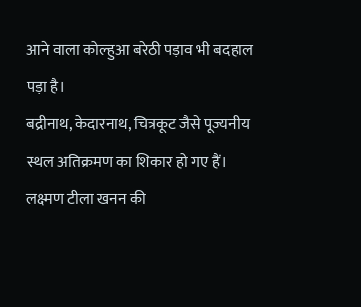आने वाला कोल्हुआ बरेठी पड़ाव भी बदहाल पड़ा है।
बद्रीनाथ, केदारनाथ, चित्रकूट जैसे पूज्यनीय स्थल अतिक्रमण का शिकार हो गए हैं। लक्ष्मण टीला खनन की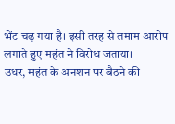भेंट चढ़ गया है। इसी तरह से तमाम आरोप लगाते हुए महंत ने विरोध जताया।
उधर, महंत के अनशन पर बैठने की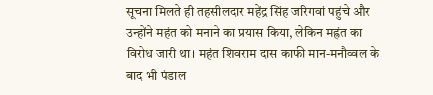सूचना मिलते ही तहसीलदार महेंद्र सिंह जरिगवां पहुंचे और उन्होंने महंत को मनाने का प्रयास किया, लेकिन मह्रंत का विरोध जारी था। महंत शिवराम दास काफी मान-मनौव्वल के बाद भी पंडाल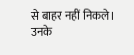से बाहर नहीं निकले। उनके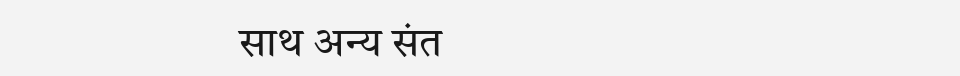साथ अन्य संत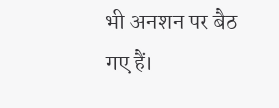भी अनशन पर बैठ गए हैं।